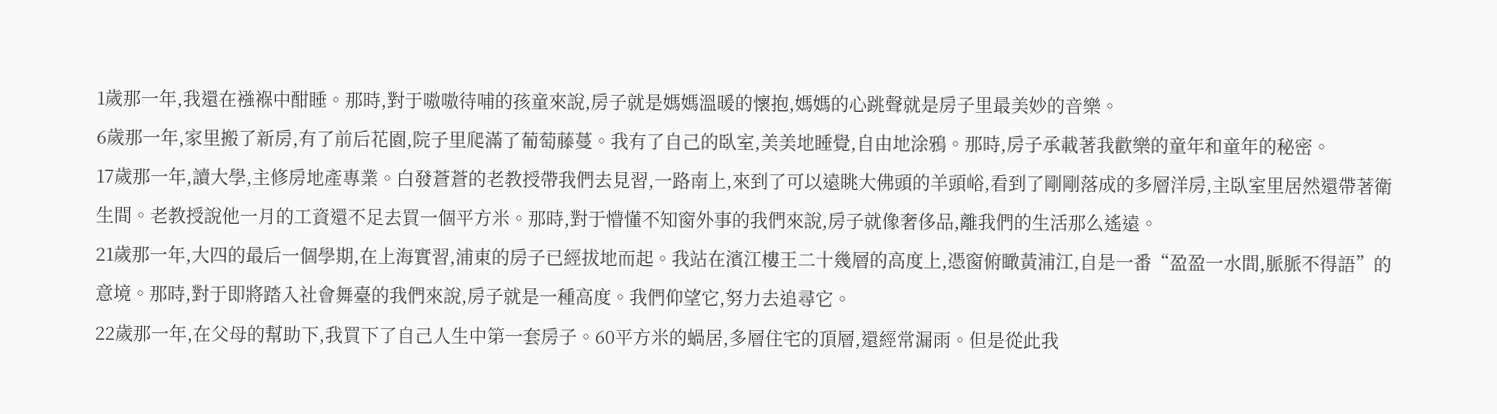1歲那一年,我還在襁褓中酣睡。那時,對于嗷嗷待哺的孩童來說,房子就是媽媽溫暖的懷抱,媽媽的心跳聲就是房子里最美妙的音樂。
6歲那一年,家里搬了新房,有了前后花園,院子里爬滿了葡萄藤蔓。我有了自己的臥室,美美地睡覺,自由地涂鴉。那時,房子承載著我歡樂的童年和童年的秘密。
17歲那一年,讀大學,主修房地產專業。白發蒼蒼的老教授帶我們去見習,一路南上,來到了可以遠眺大佛頭的羊頭峪,看到了剛剛落成的多層洋房,主臥室里居然還帶著衛生間。老教授說他一月的工資還不足去買一個平方米。那時,對于懵懂不知窗外事的我們來說,房子就像奢侈品,離我們的生活那么遙遠。
21歲那一年,大四的最后一個學期,在上海實習,浦東的房子已經拔地而起。我站在濱江樓王二十幾層的高度上,憑窗俯瞰黃浦江,自是一番“盈盈一水間,脈脈不得語”的意境。那時,對于即將踏入社會舞臺的我們來說,房子就是一種高度。我們仰望它,努力去追尋它。
22歲那一年,在父母的幫助下,我買下了自己人生中第一套房子。60平方米的蝸居,多層住宅的頂層,還經常漏雨。但是從此我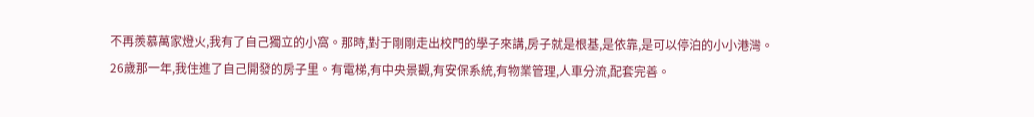不再羨慕萬家燈火,我有了自己獨立的小窩。那時,對于剛剛走出校門的學子來講,房子就是根基,是依靠,是可以停泊的小小港灣。
26歲那一年,我住進了自己開發的房子里。有電梯,有中央景觀,有安保系統,有物業管理,人車分流,配套完善。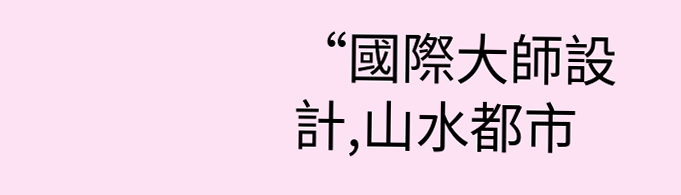“國際大師設計,山水都市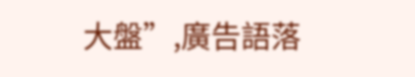大盤”,廣告語落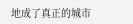地成了真正的城市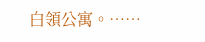白領公寓。……